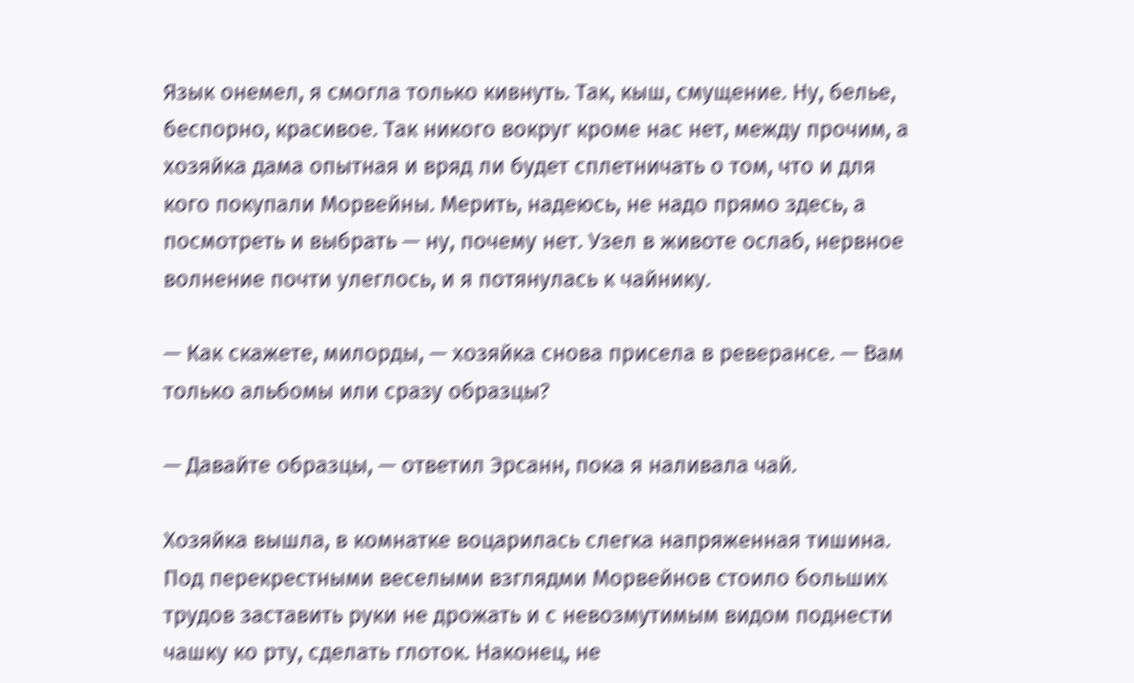Язык онемел, я смогла только кивнуть. Так, кыш, смущение. Ну, белье, беспорно, красивое. Так никого вокруг кроме нас нет, между прочим, а хозяйка дама опытная и вряд ли будет сплетничать о том, что и для кого покупали Морвейны. Мерить, надеюсь, не надо прямо здесь, а посмотреть и выбрать — ну, почему нет. Узел в животе ослаб, нервное волнение почти улеглось, и я потянулась к чайнику.

— Как скажете, милорды, — хозяйка снова присела в реверансе. — Вам только альбомы или сразу образцы?

— Давайте образцы, — ответил Эрсанн, пока я наливала чай.

Хозяйка вышла, в комнатке воцарилась слегка напряженная тишина. Под перекрестными веселыми взглядми Морвейнов стоило больших трудов заставить руки не дрожать и с невозмутимым видом поднести чашку ко рту, сделать глоток. Наконец, не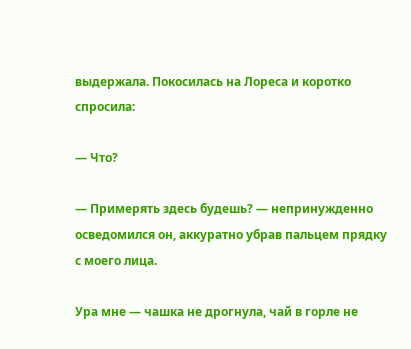выдержала. Покосилась на Лореса и коротко спросила:

— Что?

— Примерять здесь будешь? — непринужденно осведомился он, аккуратно убрав пальцем прядку с моего лица.

Ура мне — чашка не дрогнула, чай в горле не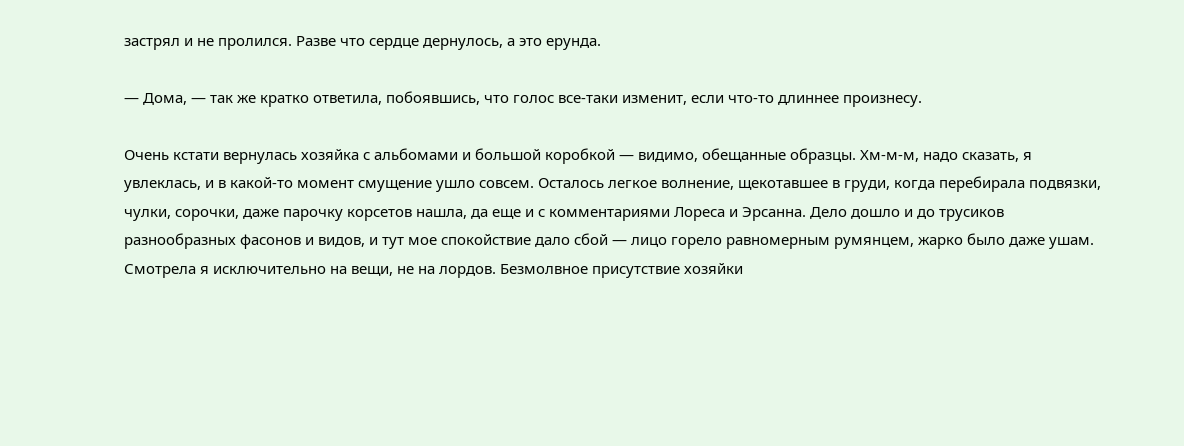застрял и не пролился. Разве что сердце дернулось, а это ерунда.

— Дома, — так же кратко ответила, побоявшись, что голос все-таки изменит, если что-то длиннее произнесу.

Очень кстати вернулась хозяйка с альбомами и большой коробкой — видимо, обещанные образцы. Хм-м-м, надо сказать, я увлеклась, и в какой-то момент смущение ушло совсем. Осталось легкое волнение, щекотавшее в груди, когда перебирала подвязки, чулки, сорочки, даже парочку корсетов нашла, да еще и с комментариями Лореса и Эрсанна. Дело дошло и до трусиков разнообразных фасонов и видов, и тут мое спокойствие дало сбой — лицо горело равномерным румянцем, жарко было даже ушам. Смотрела я исключительно на вещи, не на лордов. Безмолвное присутствие хозяйки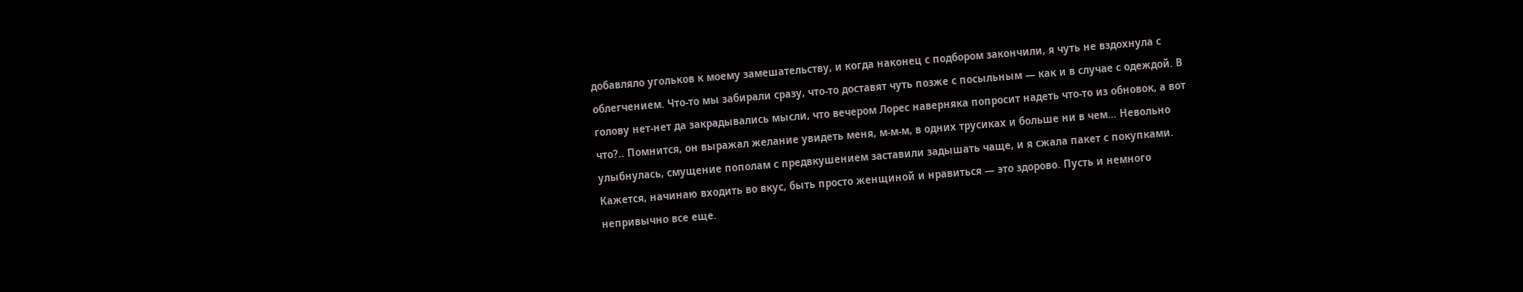добавляло угольков к моему замешательству, и когда наконец с подбором закончили, я чуть не вздохнула с облегчением. Что-то мы забирали сразу, что-то доставят чуть позже с посыльным — как и в случае с одеждой. В голову нет-нет да закрадывались мысли, что вечером Лорес наверняка попросит надеть что-то из обновок, а вот что?.. Помнится, он выражал желание увидеть меня, м-м-м, в одних трусиках и больше ни в чем… Невольно улыбнулась, смущение пополам с предвкушением заставили задышать чаще, и я сжала пакет с покупками. Кажется, начинаю входить во вкус, быть просто женщиной и нравиться — это здорово. Пусть и немного непривычно все еще.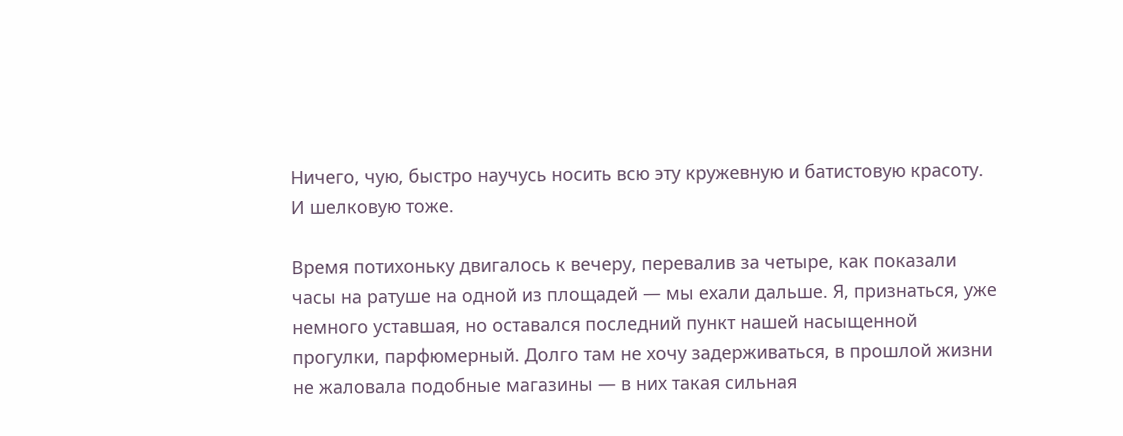Ничего, чую, быстро научусь носить всю эту кружевную и батистовую красоту. И шелковую тоже.

Время потихоньку двигалось к вечеру, перевалив за четыре, как показали часы на ратуше на одной из площадей — мы ехали дальше. Я, признаться, уже немного уставшая, но оставался последний пункт нашей насыщенной прогулки, парфюмерный. Долго там не хочу задерживаться, в прошлой жизни не жаловала подобные магазины — в них такая сильная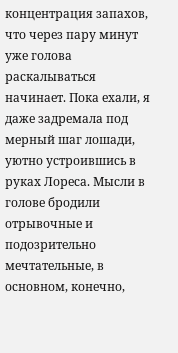концентрация запахов, что через пару минут уже голова раскалываться начинает. Пока ехали, я даже задремала под мерный шаг лошади, уютно устроившись в руках Лореса. Мысли в голове бродили отрывочные и подозрительно мечтательные, в основном, конечно,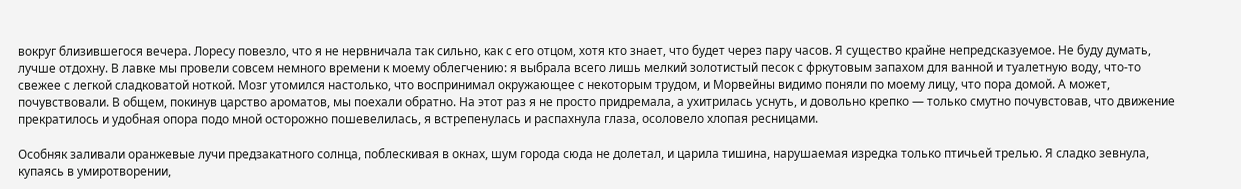вокруг близившегося вечера. Лоресу повезло, что я не нервничала так сильно, как с его отцом, хотя кто знает, что будет через пару часов. Я существо крайне непредсказуемое. Не буду думать, лучше отдохну. В лавке мы провели совсем немного времени к моему облегчению: я выбрала всего лишь мелкий золотистый песок с фркутовым запахом для ванной и туалетную воду, что-то свежее с легкой сладковатой ноткой. Мозг утомился настолько, что воспринимал окружающее с некоторым трудом, и Морвейны видимо поняли по моему лицу, что пора домой. А может, почувствовали. В общем, покинув царство ароматов, мы поехали обратно. На этот раз я не просто придремала, а ухитрилась уснуть, и довольно крепко — только смутно почувстовав, что движение прекратилось и удобная опора подо мной осторожно пошевелилась, я встрепенулась и распахнула глаза, осоловело хлопая ресницами.

Особняк заливали оранжевые лучи предзакатного солнца, поблескивая в окнах, шум города сюда не долетал, и царила тишина, нарушаемая изредка только птичьей трелью. Я сладко зевнула, купаясь в умиротворении,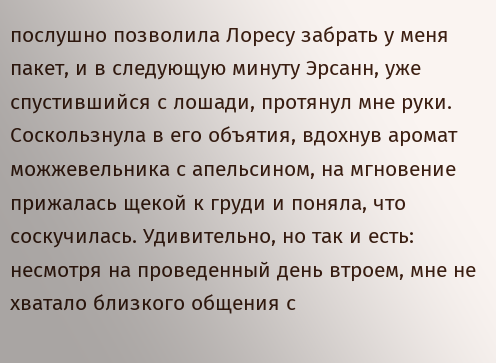послушно позволила Лоресу забрать у меня пакет, и в следующую минуту Эрсанн, уже спустившийся с лошади, протянул мне руки. Соскользнула в его объятия, вдохнув аромат можжевельника с апельсином, на мгновение прижалась щекой к груди и поняла, что соскучилась. Удивительно, но так и есть: несмотря на проведенный день втроем, мне не хватало близкого общения с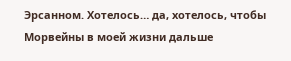Эрсанном. Хотелось… да, хотелось, чтобы Морвейны в моей жизни дальше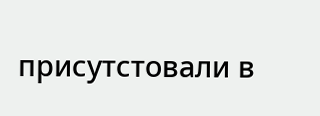присутстовали в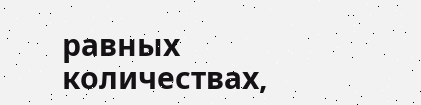равных количествах,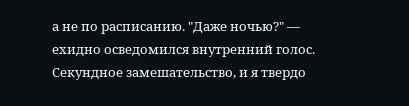а не по расписанию. "Даже ночью?" — ехидно осведомился внутренний голос. Секундное замешательство, и я твердо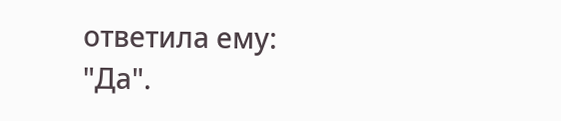ответила ему: "Да".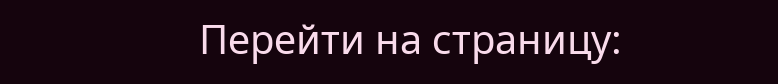Перейти на страницу: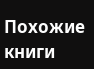Похожие книги